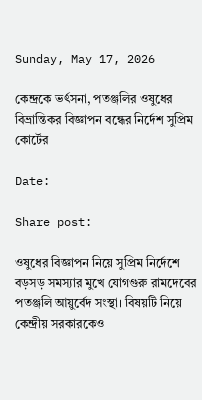Sunday, May 17, 2026

কেন্দ্রকে ভর্ৎসনা, পতঞ্জলির ওষুধের বিভ্রান্তিকর বিজ্ঞাপন বন্ধের নির্দেশ সুপ্রিম কোর্টের

Date:

Share post:

ওষুধের বিজ্ঞাপন নিয়ে সুপ্রিম নির্দেশে বড়সড় সমস্যার মুখে যোগগুরু রামদেবের পতঞ্জলি আয়ুর্বেদ সংস্থা। বিষয়টি নিয়ে কেন্দ্রীয় সরকারকেও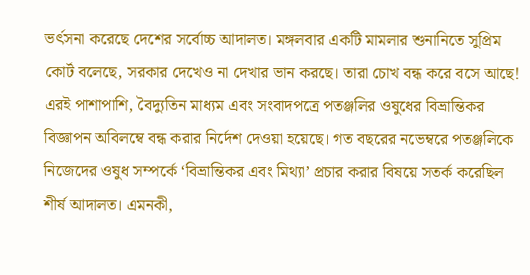ভর্ৎসনা করেছে দেশের সর্বোচ্চ আদালত। মঙ্গলবার একটি মামলার শুনানিতে সুপ্রিম কোর্ট বলেছে, সরকার দেখেও না দেখার ভান করছে। তারা চোখ বন্ধ করে বসে আছে!
এরই পাশাপাশি, বৈদ্যুতিন মাধ্যম এবং সংবাদপত্রে পতঞ্জলির ওষুধের বিভ্রান্তিকর বিজ্ঞাপন অবিলম্বে বন্ধ করার নির্দেশ দেওয়া হয়েছে। গত বছরের নভেম্বরে পতঞ্জলিকে নিজেদের ওষুধ সম্পর্কে ‘বিভ্রান্তিকর এবং মিথ্যা’ প্রচার করার বিষয়ে সতর্ক করেছিল শীর্ষ আদালত। এমনকী,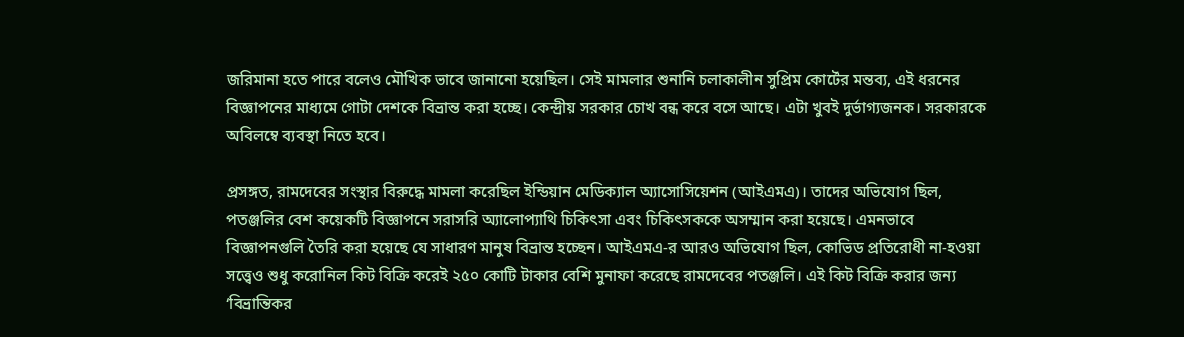জরিমানা হতে পারে বলেও মৌখিক ভাবে জানানো হয়েছিল। সেই মামলার শুনানি চলাকালীন সুপ্রিম কোর্টের মন্তব্য, এই ধরনের বিজ্ঞাপনের মাধ্যমে গোটা দেশকে বিভ্রান্ত করা হচ্ছে। কেন্দ্রীয় সরকার চোখ বন্ধ করে বসে আছে। এটা খুবই দুর্ভাগ্যজনক। সরকারকে অবিলম্বে ব্যবস্থা নিতে হবে।

প্রসঙ্গত, রামদেবের সংস্থার বিরুদ্ধে মামলা করেছিল ইন্ডিয়ান মেডিক্যাল অ্যাসোসিয়েশন (আইএমএ)। তাদের অভিযোগ ছিল, পতঞ্জলির বেশ কয়েকটি বিজ্ঞাপনে সরাসরি অ্যালোপ্যাথি চিকিৎসা এবং চিকিৎসককে অসম্মান করা হয়েছে। এমনভাবে বিজ্ঞাপনগুলি তৈরি করা হয়েছে যে সাধারণ মানুষ বিভ্রান্ত হচ্ছেন। আইএমএ-র আরও অভিযোগ ছিল, কোভিড প্রতিরোধী না-হওয়া সত্ত্বেও শুধু করোনিল কিট বিক্রি করেই ২৫০ কোটি টাকার বেশি মুনাফা করেছে রামদেবের পতঞ্জলি। এই কিট বিক্রি করার জন্য ‘বিভ্রান্তিকর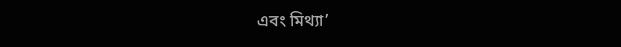এবং মিথ্যা’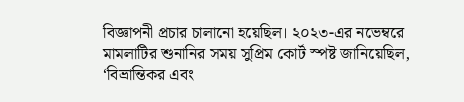বিজ্ঞাপনী প্রচার চালানো হয়েছিল। ২০২৩-এর নভেম্বরে মামলাটির শুনানির সময় সুপ্রিম কোর্ট স্পষ্ট জানিয়েছিল, ‘বিভ্রান্তিকর এবং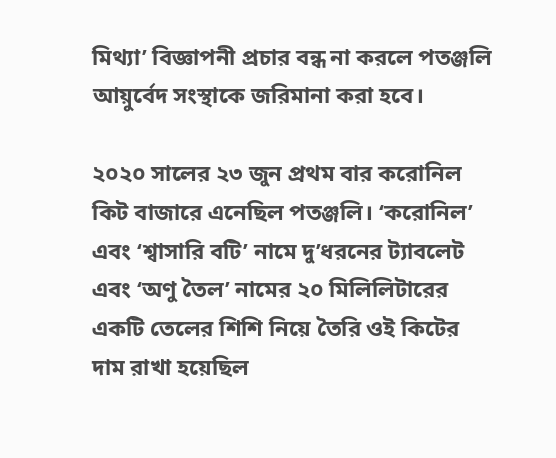মিথ্যা’ বিজ্ঞাপনী প্রচার বন্ধ না করলে পতঞ্জলি আয়ুর্বেদ সংস্থাকে জরিমানা করা হবে।

২০২০ সালের ২৩ জুন প্রথম বার করোনিল কিট বাজারে এনেছিল পতঞ্জলি। ‘করোনিল’ এবং ‘শ্বাসারি বটি’ নামে দু’ধরনের ট্যাবলেট এবং ‘অণু তৈল’ নামের ২০ মিলিলিটারের একটি তেলের শিশি নিয়ে তৈরি ওই কিটের দাম রাখা হয়েছিল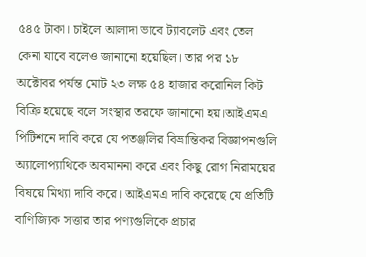৫৪৫ টাকা। চাইলে আলাদা ভাবে ট্যাবলেট এবং তেল কেনা যাবে বলেও জানানো হয়েছিল। তার পর ১৮ অক্টোবর পর্যন্ত মোট ২৩ লক্ষ ৫৪ হাজার করোনিল কিট বিক্রি হয়েছে বলে সংস্থার তরফে জানানো হয়।আইএমএ পিটিশনে দাবি করে যে পতঞ্জলির বিভ্রান্তিকর বিজ্ঞাপনগুলি অ্যালোপ্যাথিকে অবমাননা করে এবং কিছু রোগ নিরাময়ের বিষয়ে মিথ্যা দাবি করে। আইএমএ দাবি করেছে যে প্রতিটি বাণিজ্যিক সত্তার তার পণ্যগুলিকে প্রচার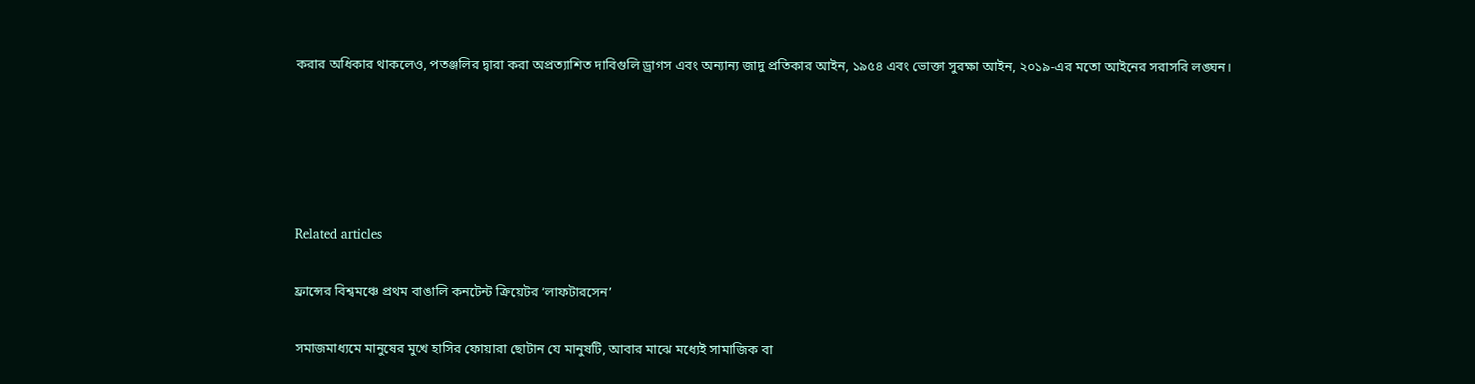করার অধিকার থাকলেও, পতঞ্জলির দ্বারা করা অপ্রত্যাশিত দাবিগুলি ড্রাগস এবং অন্যান্য জাদু প্রতিকার আইন, ১৯৫৪ এবং ভোক্তা সুরক্ষা আইন, ২০১৯-এর মতো আইনের সরাসরি লঙ্ঘন।





Related articles

ফ্রান্সের বিশ্বমঞ্চে প্রথম বাঙালি কনটেন্ট ক্রিয়েটর ‘লাফটারসেন’

সমাজমাধ্যমে মানুষের মুখে হাসির ফোয়ারা ছোটান যে মানুষটি, আবার মাঝে মধ্যেই সামাজিক বা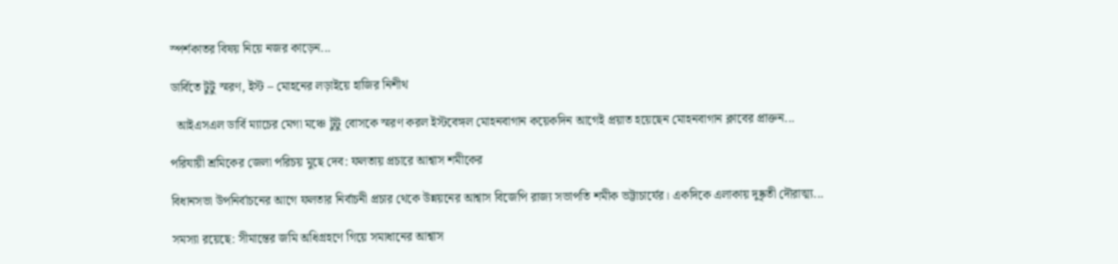স্পর্শকাতর বিষয় নিয়ে নজর কাড়েন...

ডার্বিতে টুটু স্মরণ, ইস্ট – মোহনের লড়াইয়ে হাজির নিশীথ

  আইএসএল ডার্বি ম্যাচের মেগা মঞ্চে টুটু বোসকে স্মরণ করল ইস্টবেঙ্গল মোহনবাগান কয়েকদিন আগেই প্রয়াত হয়েছেন মোহনবাগান ক্লাবের প্রাক্তন...

পরিযায়ী শ্রমিকের জেলা পরিচয় মুছে দেব: ফলতায় প্রচারে আশ্বাস শমীকের

বিধানসভা উপনির্বাচনের আগে ফলতার নির্বাচনী প্রচার থেকে উন্নয়নের আশ্বাস বিজেপি রাজ্য সভাপতি শমীক ভট্টাচার্যের। একদিকে এলাকায় দুষ্কৃতী দৌরাত্ম্য...

সমস্যা রয়েছে: সীমান্তের জমি অধিগ্রহণে গিয়ে সমাধানের আশ্বাস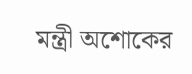মন্ত্রী অশোকের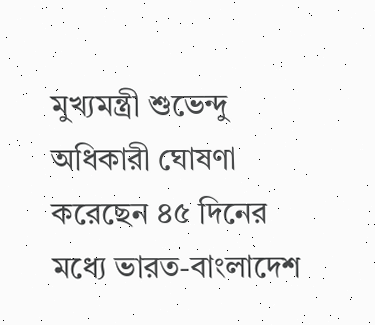মুখ্যমন্ত্রী শুভেন্দু অধিকারী ঘোষণা করেছেন ৪৫ দিনের মধ্যে ভারত-বাংলাদেশ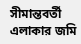সীমান্তবর্তী এলাকার জমি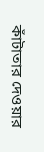কাঁটাতার দেওয়ার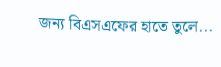জন্য বিএসএফের হাতে তুলে...